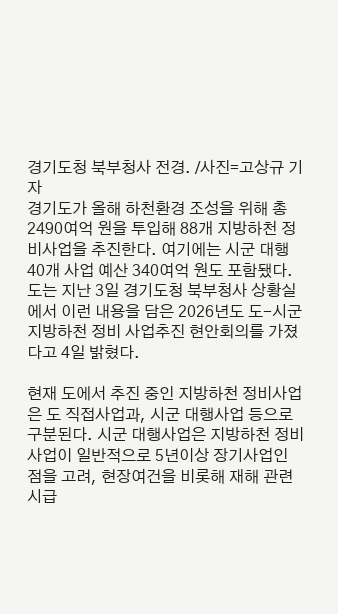경기도청 북부청사 전경. /사진=고상규 기자
경기도가 올해 하천환경 조성을 위해 총 2490여억 원을 투입해 88개 지방하천 정비사업을 추진한다. 여기에는 시군 대행 40개 사업 예산 340여억 원도 포함됐다.
도는 지난 3일 경기도청 북부청사 상황실에서 이런 내용을 담은 2026년도 도-시군 지방하천 정비 사업추진 현안회의를 가졌다고 4일 밝혔다.

현재 도에서 추진 중인 지방하천 정비사업은 도 직접사업과, 시군 대행사업 등으로 구분된다. 시군 대행사업은 지방하천 정비사업이 일반적으로 5년이상 장기사업인 점을 고려, 현장여건을 비롯해 재해 관련 시급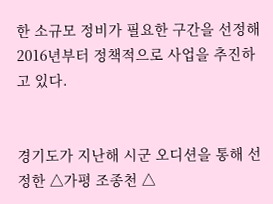한 소규모 정비가 필요한 구간을 선정해 2016년부터 정책적으로 사업을 추진하고 있다.


경기도가 지난해 시군 오디션을 통해 선정한 △가평 조종천 △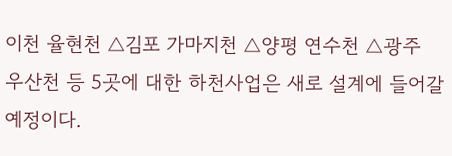이천 율현천 △김포 가마지천 △양평 연수천 △광주 우산천 등 5곳에 대한 하천사업은 새로 설계에 들어갈 예정이다.